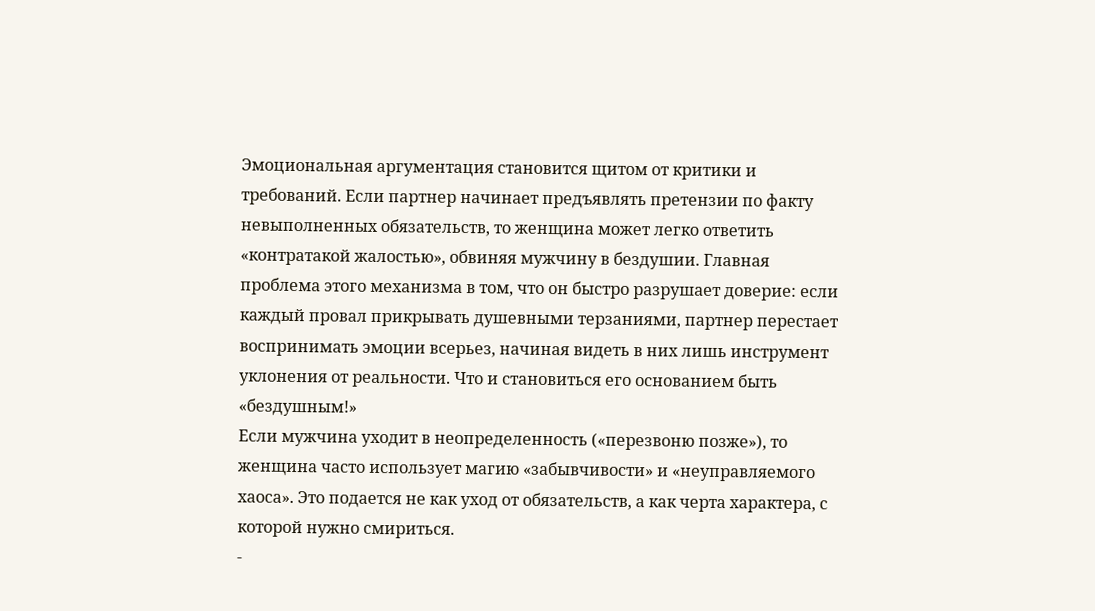Эмоциональная аргументация становится щитом от критики и требований. Если партнер начинает предъявлять претензии по факту невыполненных обязательств, то женщина может легко ответить «контратакой жалостью», обвиняя мужчину в бездушии. Главная проблема этого механизма в том, что он быстро разрушает доверие: если каждый провал прикрывать душевными терзаниями, партнер перестает воспринимать эмоции всерьез, начиная видеть в них лишь инструмент уклонения от реальности. Что и становиться его основанием быть «бездушным!»
Если мужчина уходит в неопределенность («перезвоню позже»), то женщина часто использует магию «забывчивости» и «неуправляемого хаоса». Это подается не как уход от обязательств, а как черта характера, с которой нужно смириться.
-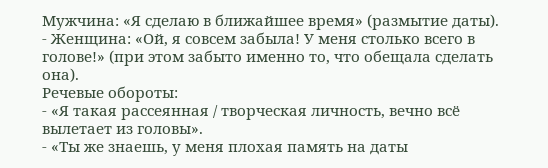Мужчина: «Я сделаю в ближайшее время» (размытие даты).
- Женщина: «Ой, я совсем забыла! У меня столько всего в голове!» (при этом забыто именно то, что обещала сделать она).
Речевые обороты:
- «Я такая рассеянная / творческая личность, вечно всё вылетает из головы».
- «Ты же знаешь, у меня плохая память на даты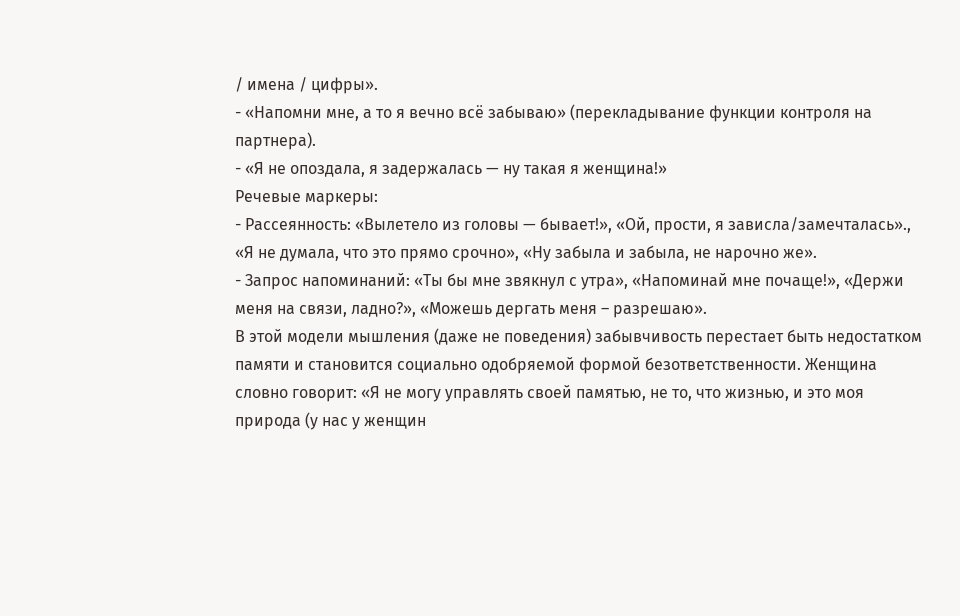/ имена / цифры».
- «Напомни мне, а то я вечно всё забываю» (перекладывание функции контроля на партнера).
- «Я не опоздала, я задержалась — ну такая я женщина!»
Речевые маркеры:
- Рассеянность: «Вылетело из головы — бывает!», «Ой, прости, я зависла/замечталась»., «Я не думала, что это прямо срочно», «Ну забыла и забыла, не нарочно же».
- Запрос напоминаний: «Ты бы мне звякнул с утра», «Напоминай мне почаще!», «Держи меня на связи, ладно?», «Можешь дергать меня – разрешаю».
В этой модели мышления (даже не поведения) забывчивость перестает быть недостатком памяти и становится социально одобряемой формой безответственности. Женщина словно говорит: «Я не могу управлять своей памятью, не то, что жизнью, и это моя природа (у нас у женщин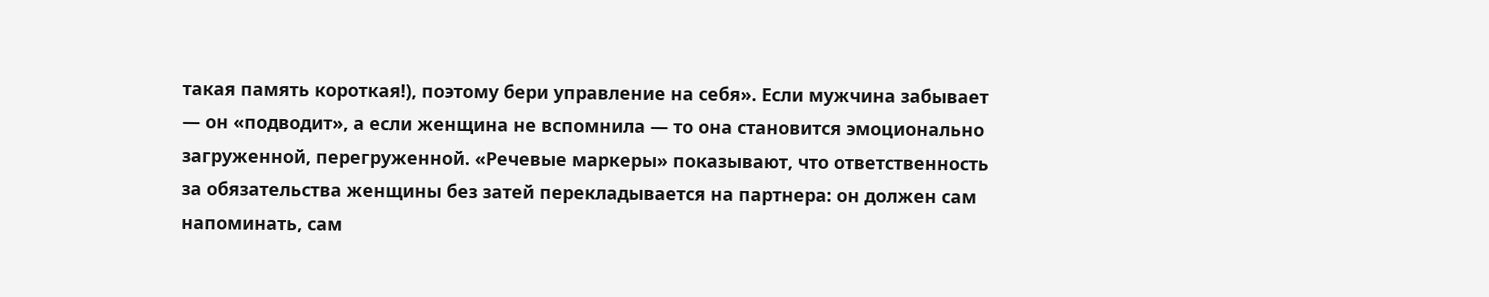такая память короткая!), поэтому бери управление на себя». Если мужчина забывает — он «подводит», а если женщина не вспомнила — то она становится эмоционально загруженной, перегруженной. «Речевые маркеры» показывают, что ответственность за обязательства женщины без затей перекладывается на партнера: он должен сам напоминать, сам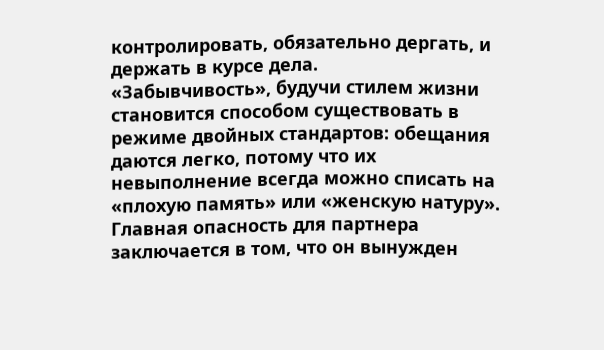контролировать, обязательно дергать, и держать в курсе дела.
«Забывчивость», будучи стилем жизни становится способом существовать в режиме двойных стандартов: обещания даются легко, потому что их невыполнение всегда можно списать на «плохую память» или «женскую натуру». Главная опасность для партнера заключается в том, что он вынужден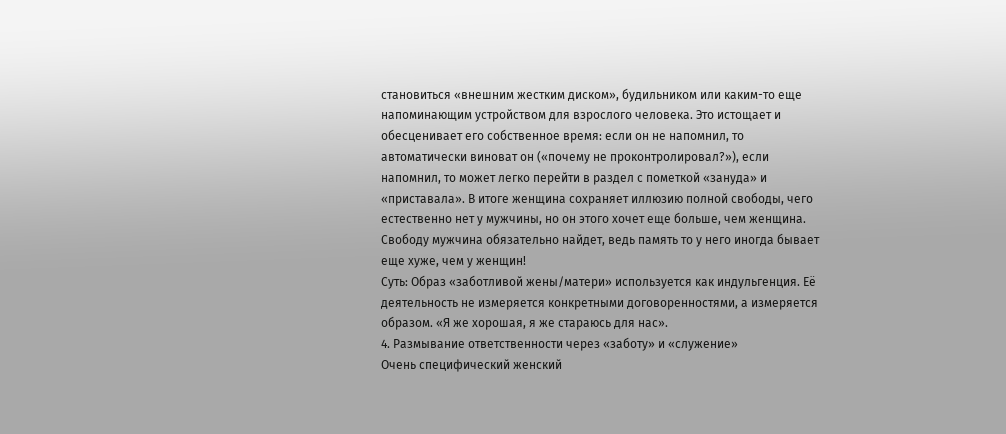становиться «внешним жестким диском», будильником или каким-то еще напоминающим устройством для взрослого человека. Это истощает и обесценивает его собственное время: если он не напомнил, то автоматически виноват он («почему не проконтролировал?»), если напомнил, то может легко перейти в раздел с пометкой «зануда» и «приставала». В итоге женщина сохраняет иллюзию полной свободы, чего естественно нет у мужчины, но он этого хочет еще больше, чем женщина. Свободу мужчина обязательно найдет, ведь память то у него иногда бывает еще хуже, чем у женщин!
Суть: Образ «заботливой жены/матери» используется как индульгенция. Её деятельность не измеряется конкретными договоренностями, а измеряется образом. «Я же хорошая, я же стараюсь для нас».
4. Размывание ответственности через «заботу» и «служение»
Очень специфический женский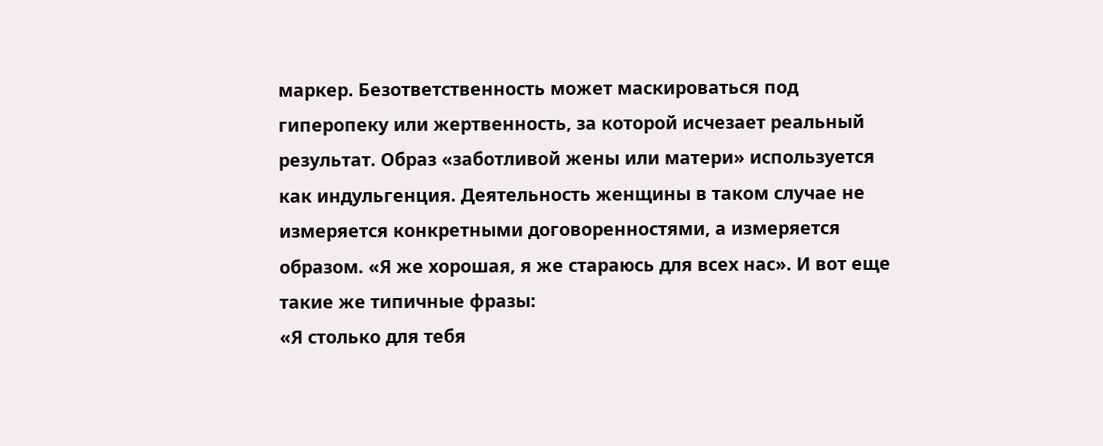маркер. Безответственность может маскироваться под гиперопеку или жертвенность, за которой исчезает реальный результат. Образ «заботливой жены или матери» используется как индульгенция. Деятельность женщины в таком случае не измеряется конкретными договоренностями, а измеряется образом. «Я же хорошая, я же стараюсь для всех нас». И вот еще такие же типичные фразы:
«Я столько для тебя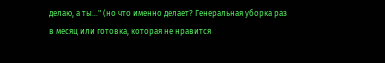делаю, а ты..." (но что именно делает? Генеральная уборка раз в месяц или готовка, которая не нравится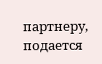партнеру, подается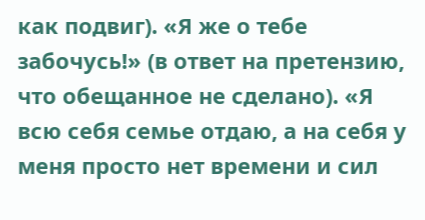как подвиг). «Я же о тебе забочусь!» (в ответ на претензию, что обещанное не сделано). «Я всю себя семье отдаю, а на себя у меня просто нет времени и сил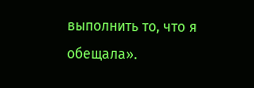выполнить то, что я обещала».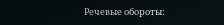Речевые обороты: